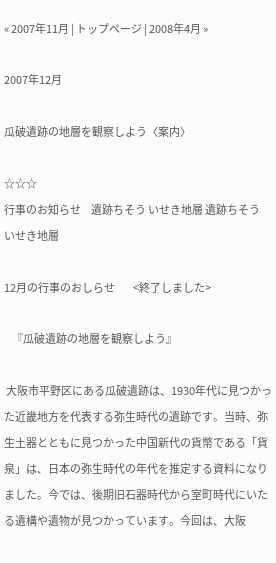« 2007年11月 | トップページ | 2008年4月 »

2007年12月

瓜破遺跡の地層を観察しよう〈案内〉

☆☆☆
行事のお知らせ     遺跡ちそう いせき地層 遺跡ちそう いせき地層

12月の行事のおしらせ         <終了しました>

    『瓜破遺跡の地層を観察しよう』

 大阪市平野区にある瓜破遺跡は、1930年代に見つかった近畿地方を代表する弥生時代の遺跡です。当時、弥生土器とともに見つかった中国新代の貨幣である「貨泉」は、日本の弥生時代の年代を推定する資料になりました。今では、後期旧石器時代から室町時代にいたる遺構や遺物が見つかっています。今回は、大阪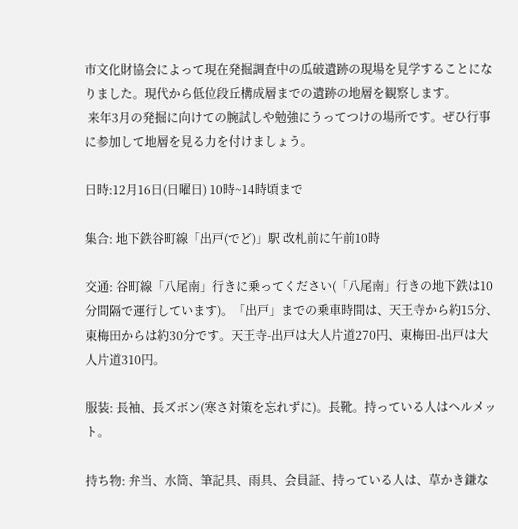市文化財協会によって現在発掘調査中の瓜破遺跡の現場を見学することになりました。現代から低位段丘構成層までの遺跡の地層を観察します。
 来年3月の発掘に向けての腕試しや勉強にうってつけの場所です。ぜひ行事に参加して地層を見る力を付けましょう。

日時:12月16日(日曜日) 10時~14時頃まで

集合: 地下鉄谷町線「出戸(でど)」駅 改札前に午前10時

交通: 谷町線「八尾南」行きに乗ってください(「八尾南」行きの地下鉄は10分間隔で運行しています)。「出戸」までの乗車時間は、天王寺から約15分、東梅田からは約30分です。天王寺-出戸は大人片道270円、東梅田-出戸は大人片道310円。

服装: 長袖、長ズボン(寒さ対策を忘れずに)。長靴。持っている人はヘルメット。

持ち物: 弁当、水筒、筆記具、雨具、会員証、持っている人は、草かき鎌な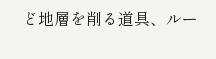ど地層を削る道具、ルー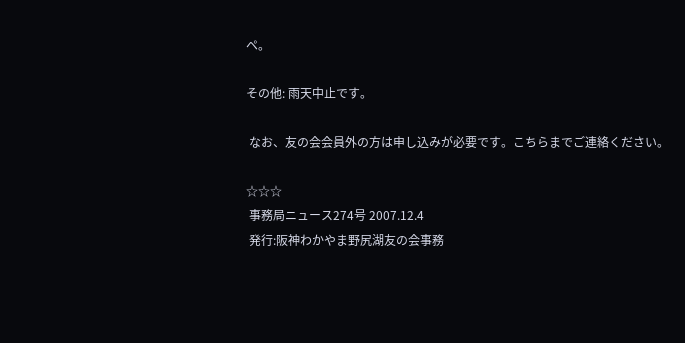ペ。

その他: 雨天中止です。

 なお、友の会会員外の方は申し込みが必要です。こちらまでご連絡ください。

☆☆☆
 事務局ニュース274号 2007.12.4
 発行:阪神わかやま野尻湖友の会事務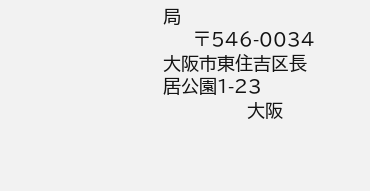局
     〒546-0034 大阪市東住吉区長居公園1-23
              大阪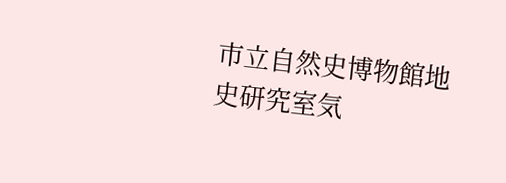市立自然史博物館地史研究室気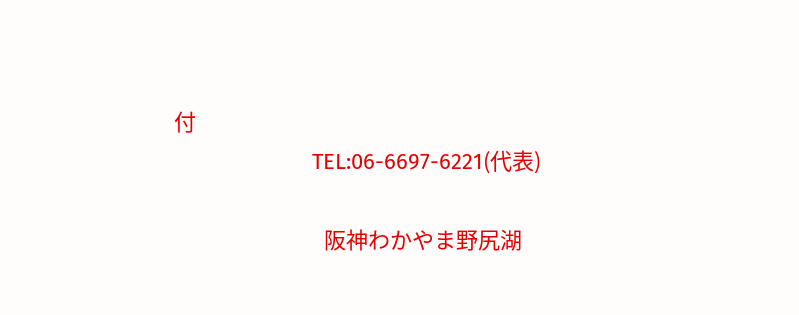付
                       TEL:06-6697-6221(代表)

                              阪神わかやま野尻湖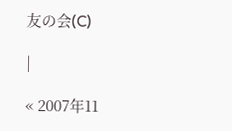友の会(C)

|

« 2007年11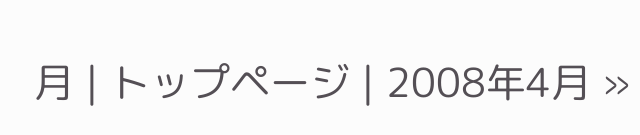月 | トップページ | 2008年4月 »